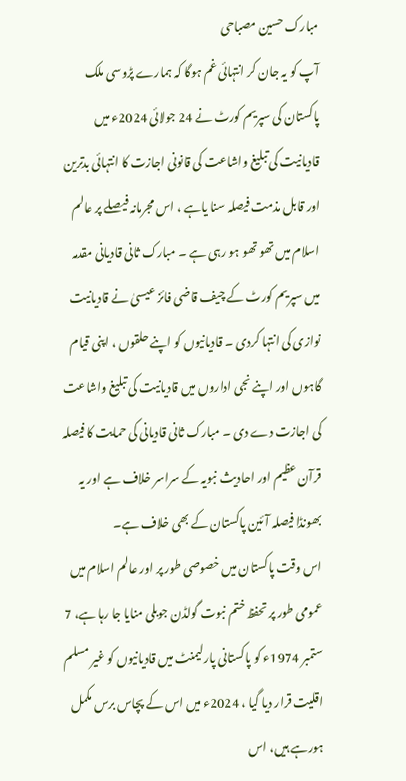مبارک حسین مصباحی
آپ کو یہ جان کر انتہائی غم ہوگا کہ ہمارے پڑوسی ملک پاکستان کی سپریم کورٹ نے 24 جولائی 2024ء میں قادیانیت کی تبلیغ واشاعت کی قانونی اجازت کا انتہائی بدترین اور قابل مذمت فیصلہ سنا یاہے ، اس مجرمانہ فیصلے پر عالم اسلام میں تھو تھو ہو رہی ہے ۔ مبارک ثانی قادیانی مقدمہ میں سپریم کورٹ کے چیف قاضی فائز عیسیٰ نے قادیانیت نوازی کی انتہا کردی ۔ قادیانیوں کو اپنے حلقوں ، اپنی قیام گاہوں اور اپنے نجی اداروں میں قادیانیت کی تبلیغ واشاعت کی اجازت دے دی ۔ مبارک ثانی قادیانی کی حمایت کا فیصلہ قرآن عظیم اور احادیث نبویہ کے سراسر خلاف ہے اور یہ بھونڈا فیصلہ آئین پاکستان کے بھی خلاف ہے۔
اس وقت پاکستان میں خصوصی طور پر اور عالم اسلام میں عمومی طور پر تحفظ ختم نبوت گولڈن جوبلی منایا جا رہا ہے، 7 ستمبر 1974ء کو پاکستانی پارلیمنٹ میں قادیانیوں کو غیر مسلم اقلیت قرار دیا گیا ، 2024ء میں اس کے پچاس برس مکمل ہورہے ہیں، اس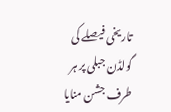تاریخی فیصلے کی گولڈن جبلی پر ہر طرف جشن منایا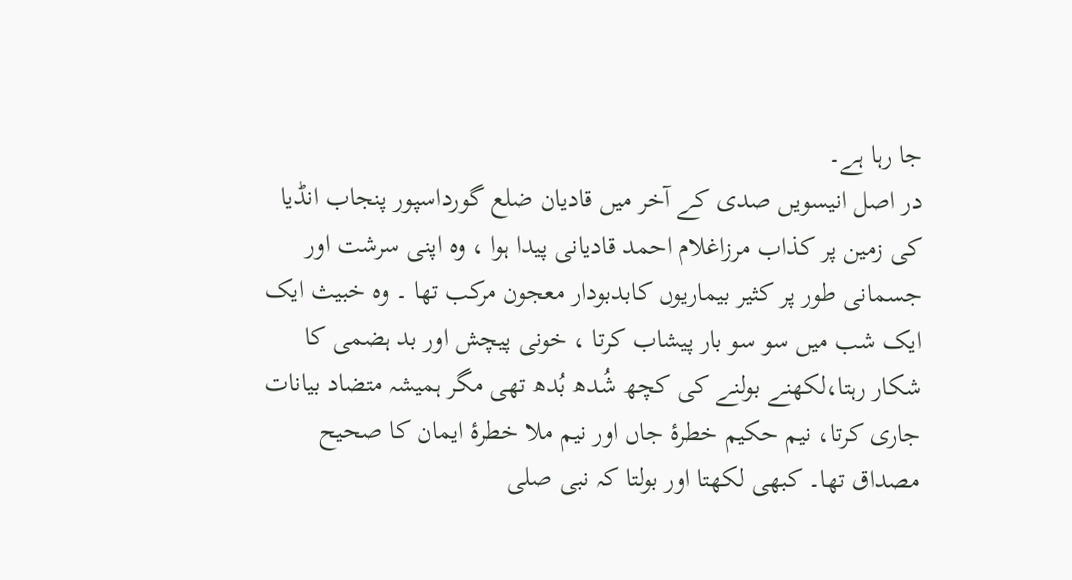جا رہا ہے۔
در اصل انیسویں صدی کے آخر میں قادیان ضلع گورداسپور پنجاب انڈیا کی زمین پر کذاب مرزاغلام احمد قادیانی پیدا ہوا ، وہ اپنی سرشت اور جسمانی طور پر کثیر بیماریوں کابدبودار معجون مرکب تھا ۔ وہ خبیث ایک ایک شب میں سو سو بار پیشاب کرتا ، خونی پیچش اور بد ہضمی کا شکار رہتا،لکھنے بولنے کی کچھ شُدھ بُدھ تھی مگر ہمیشہ متضاد بیانات جاری کرتا، نیم حکیم خطرۂ جاں اور نیم ملا خطرۂ ایمان کا صحیح مصداق تھا۔ کبھی لکھتا اور بولتا کہ نبی صلی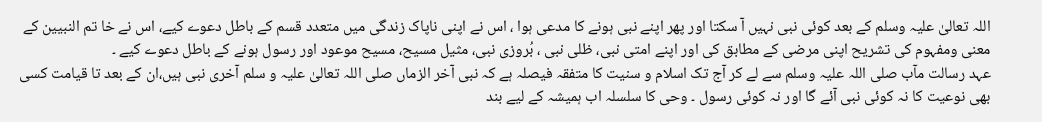اللہ تعالیٰ علیہ وسلم کے بعد کوئی نبی نہیں آ سکتا اور پھر اپنے نبی ہونے کا مدعی ہوا ، اس نے اپنی ناپاک زندگی میں متعدد قسم کے باطل دعوے کیے، اس نے خا تم النبیین کے معنی ومفہوم کی تشریح اپنی مرضی کے مطابق کی اور اپنے امتی نبی، ظلی نبی ، بُروزی نبی، مثیل مسیح، مسیح موعود اور رسول ہونے کے باطل دعوے کیے ۔
عہد رسالت مآب صلی اللہ علیہ وسلم سے لے کر آج تک اسلام و سنیت کا متفقہ فیصلہ ہے کہ نبی آخر الزماں صلی اللہ تعالیٰ علیہ و سلم آخری نبی ہیں،ان کے بعد تا قیامت کسی بھی نوعیت کا نہ کوئی نبی آئے گا اور نہ کوئی رسول ۔ وحی کا سلسلہ اب ہمیشہ کے لیے بند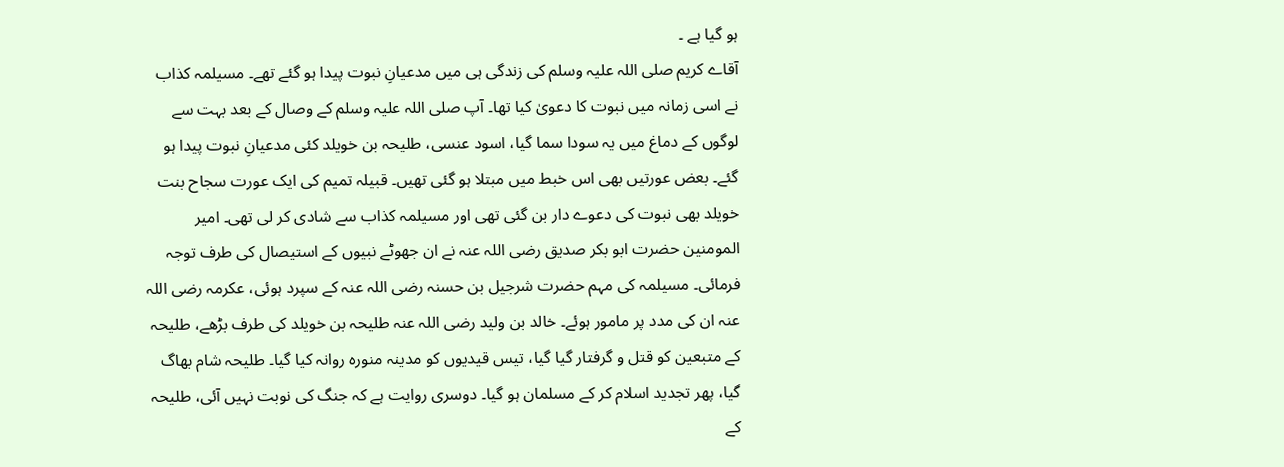ہو گیا ہے ۔
آقاے کریم صلی اللہ علیہ وسلم کی زندگی ہی میں مدعیانِ نبوت پیدا ہو گئے تھے۔ مسیلمہ کذاب نے اسی زمانہ میں نبوت کا دعویٰ کیا تھا۔ آپ صلی اللہ علیہ وسلم کے وصال کے بعد بہت سے لوگوں کے دماغ میں یہ سودا سما گیا، اسود عنسی، طلیحہ بن خویلد کئی مدعیانِ نبوت پیدا ہو گئے۔ بعض عورتیں بھی اس خبط میں مبتلا ہو گئی تھیں۔ قبیلہ تمیم کی ایک عورت سجاح بنت خویلد بھی نبوت کی دعوے دار بن گئی تھی اور مسیلمہ کذاب سے شادی کر لی تھی۔ امیر المومنین حضرت ابو بکر صدیق رضی اللہ عنہ نے ان جھوٹے نبیوں کے استیصال کی طرف توجہ فرمائی۔ مسیلمہ کی مہم حضرت شرجیل بن حسنہ رضی اللہ عنہ کے سپرد ہوئی، عکرمہ رضی اللہ عنہ ان کی مدد پر مامور ہوئے۔ خالد بن ولید رضی اللہ عنہ طلیحہ بن خویلد کی طرف بڑھے، طلیحہ کے متبعین کو قتل و گرفتار گیا گیا، تیس قیدیوں کو مدینہ منورہ روانہ کیا گیا۔ طلیحہ شام بھاگ گیا، پھر تجدید اسلام کر کے مسلمان ہو گیا۔ دوسری روایت ہے کہ جنگ کی نوبت نہیں آئی، طلیحہ کے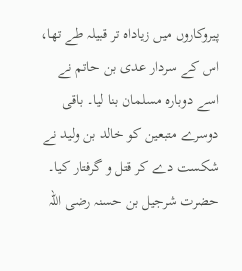پیروکاروں میں زیاداہ تر قبیلہ طے تھا، اس کے سردار عدی بن حاتم نے اسے دوبارہ مسلمان بنا لیا۔ باقی دوسرے متبعین کو خالد بن ولید نے شکست دے کر قتل و گرفتار کیا۔
حضرت شرجیل بن حسنہ رضی اللہ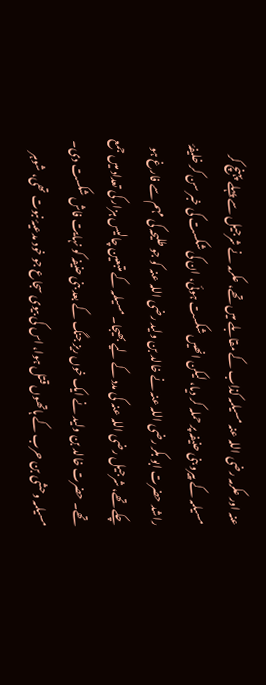عنہ اور عکرمہ رضی اللہ عنہ مسیلمہ کذاب کے مقابلے میں تھے، عکرمہ نے شرجیل سے پہلے پہنچ کر مسیلمہ کے پیرو بنی حنیفہ پر حملہ کر دیا، لیکن انھیں شکست ہوئی، ان کی شکست کی خبر سن کر خلیفۂ راشد حضرت ابو بکر رضی اللہ عنہ نے خالد بن ولید رضی اللہ عنہ کو جو طلیحہ کی مہم سے فارغ ہو چکے تھے، شرجیل رضی اللہ عنہ کی مدد کے لیے بھیجا۔ مسیلمہ کے متبعین چالیس ہزار کی تعداد میں جمع تھے۔ حضرت خالد بن ولید نے ایک خوں ریز جنگ کے بعد بنی حنیفہ کو نہایت فاش شکست دی۔ مسیلمہ وحشی بن حرب کے ہاتھوں قتل ہوا، اس کی بیوی سجاع جو خود مدعیۂ نبوت تھی، شوہر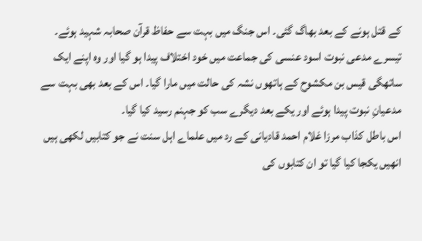کے قتل ہونے کے بعد بھاگ گئی۔ اس جنگ میں بہت سے حفاظ قرآن صحابہ شہید ہوئے۔ تیسرے مدعی نبوت اسود عنسی کی جماعت میں خود اختلاف پیدا ہو گیا اور وہ اپنے ایک ساتھگی قیس بن مکشوح کے ہاتھوں نشہ کی حالت میں مارا گیا۔ اس کے بعد بھی بہت سے مدعیانِ نبوت پیدا ہوئے اور یکے بعد دیگرے سب کو جہنم رسید کیا گیا۔
اس باطل کذاب مرزا غلام احمد قادیانی کے رد میں علماے اہل سنت نے جو کتابیں لکھی ہیں انھیں یکجا کیا گیا تو ان کتابوں کی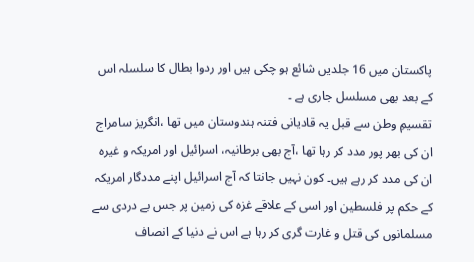پاکستان میں 16 جلدیں شائع ہو چکی ہیں اور ردوا بطال کا سلسلہ اس کے بعد بھی مسلسل جاری ہے ۔
تقسیمِ وطن سے قبل یہ قادیانی فتنہ ہندوستان میں تھا ،انگریز سامراج ان کی بھر پور مدد کر رہا تھا ،آج بھی برطانیہ، اسرائیل اور امریکہ و غیرہ ان کی مدد کر رہے ہیں۔ کون نہیں جانتا کہ آج اسرائیل اپنے مددگار امریکہ کے حکم پر فلسطین اور اسی کے علاقے غزہ کی زمین پر جس بے دردی سے مسلمانوں کی قتل و غارت گری کر رہا ہے اس نے دنیا کے انصاف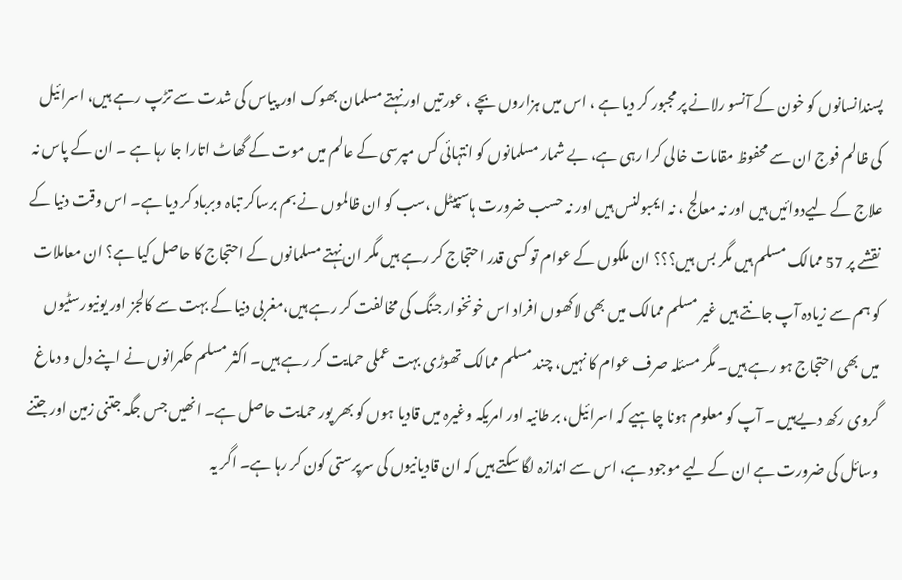پسندانسانوں کو خون کے آنسو رلانے پر مجبور کر دیا ہے ، اس میں ہزاروں بچے ، عورتیں اور نہتے مسلمان بھوک اور پیاس کی شدت سے تڑپ رہے ہیں، اسرائیل کی ظالم فوج ان سے محفوظ مقامات خالی کرا رہی ہے، بے شمار مسلمانوں کو انتہائی کس مپرسی کے عالم میں موت کے گھاٹ اتارا جا رہا ہے ۔ ان کے پاس نہ علاج کے لیےدوائیں ہیں اور نہ معالج ، نہ ایمبولنس ہیں اور نہ حسب ضرورت ہاسپیٹل ،سب کو ان ظالموں نے بم برساکر تباہ وبرباد کر دیا ہے۔ اس وقت دنیا کے نقشے پر 57 ممالک مسلم ہیں مگر بس ہیں؟؟؟ ان ملکوں کے عوام تو کسی قدر احتجاج کر رہے ہیں مگر ان نہتے مسلمانوں کے احتجاج کا حاصل کیا ہے؟ ان معاملات کو ہم سے زیادہ آپ جانتے ہیں غیر مسلم ممالک میں بھی لاکھوں افراد اس خونخوار جنگ کی مخالفت کر رہے ہیں،مغربی دنیا کے بہت سے کالجز اور یونیورسٹیوں میں بھی احتجاج ہو رہے ہیں۔ مگر مسئلہ صرف عوام کا نہیں، چند مسلم ممالک تھوڑی بہت عملی حمایت کر رہے ہیں۔ اکثر مسلم حکمرانوں نے اپنے دل و دماغ گروی رکھ دیےہیں ۔ آپ کو معلوم ہونا چاہیے کہ اسرائیل، بر طانیہ اور امریکہ وغیرہ میں قادیا ہوں کو بھر پور حمایت حاصل ہے۔ انھیں جس جگہ جتنی زمین اور جتنے وسائل کی ضرورت ہے ان کے لیے موجود ہے، اس سے اندازہ لگا سکتے ہیں کہ ان قادیانیوں کی سرپرستی کون کر رہا ہے۔ اگر یہ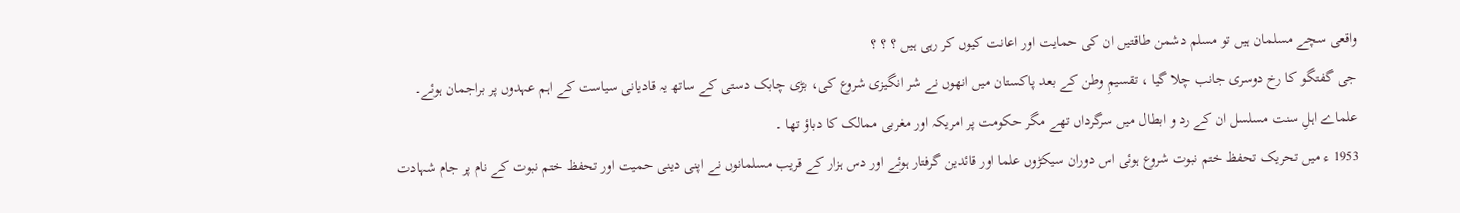واقعی سچے مسلمان ہیں تو مسلم دشمن طاقتیں ان کی حمایت اور اعانت کیوں کر رہی ہیں ؟ ؟ ؟
جی گفتگو کا رخ دوسری جانب چلا گیا ، تقسیمِ وطن کے بعد پاکستان میں انھوں نے شر انگیزی شروع کی، بڑی چابک دستی کے ساتھ یہ قادیانی سیاست کے اہم عہدوں پر براجمان ہوئے۔ علماے اہلِ سنت مسلسل ان کے رد و ابطال میں سرگرداں تھے مگر حکومت پر امریکہ اور مغربی ممالک کا دباؤ تھا ۔
1953 ء میں تحریک تحفظ ختم نبوت شروع ہوئی اس دوران سیکڑوں علما اور قائدین گرفتار ہوئے اور دس ہزار کے قریب مسلمانوں نے اپنی دینی حمیت اور تحفظ ختم نبوت کے نام پر جام شہادت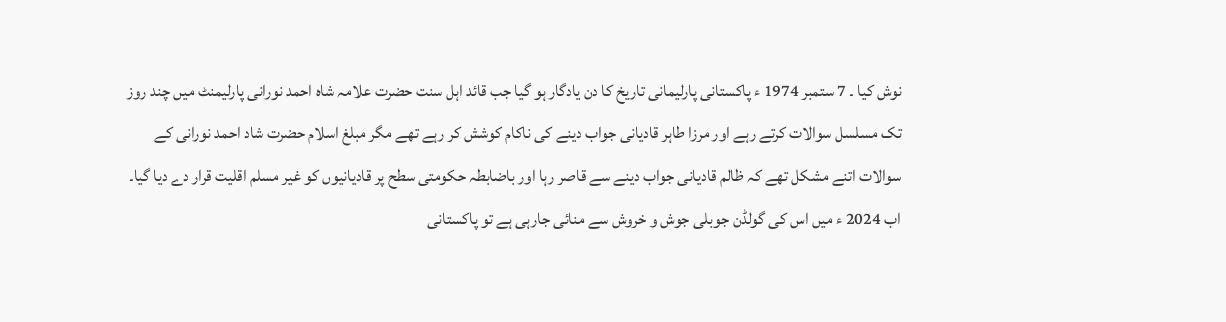نوش کیا ۔ 7 ستمبر 1974 ء پاکستانی پارلیمانی تاریخ کا دن یادگار ہو گیا جب قائد اہل سنت حضرت علامہ شاہ احمد نورانی پارلیمنٹ میں چند روز تک مسلسل سوالات کرتے رہے اور مرزا طاہر قادیانی جواب دینے کی ناکام کوشش کر رہے تھے مگر مبلغ اسلام حضرت شاد احمد نورانی کے سوالات اتنے مشکل تھے کہ ظالم قادیانی جواب دینے سے قاصر رہا اور باضابطہ حکومتی سطح پر قادیانیوں کو غیر مسلم اقلیت قرار دے دیا گیا۔
اب 2024 ء میں اس کی گولڈن جوبلی جوش و خروش سے منائی جارہی ہے تو پاکستانی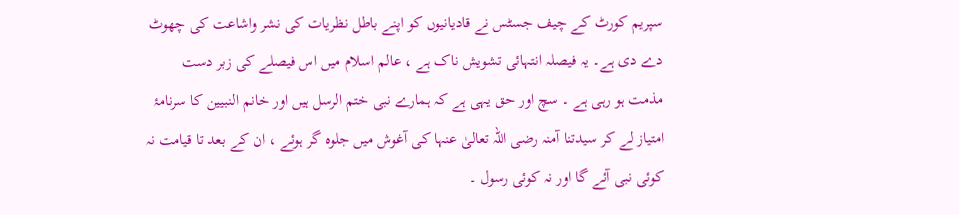سپریم کورٹ کے چیف جسٹس نے قادیانیوں کو اپنے باطل نظریات کی نشر واشاعت کی چھوٹ دے دی ہے۔ یہ فیصلہ انتہائی تشویش ناک ہے ، عالم اسلام میں اس فیصلے کی زبر دست مذمت ہو رہی ہے ۔ سچ اور حق یہی ہے کہ ہمارے نبی ختم الرسل ہیں اور خانم النبیین کا سرنامۂ امتیاز لے کر سیدتنا آمنہ رضی اللہ تعالیٰ عنہا کی آغوش میں جلوہ گر ہوئے ، ان کے بعد تا قیامت نہ کوئی نبی آئے گا اور نہ کوئی رسول ۔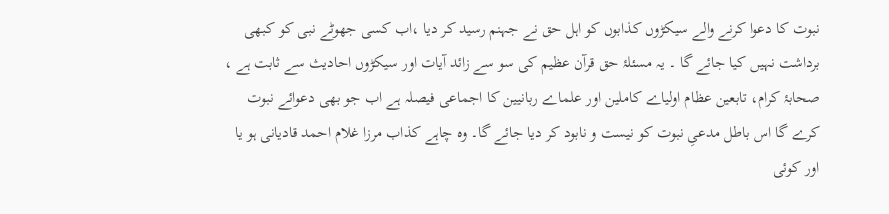نبوت کا دعوا کرنے والے سیکڑوں کذابوں کو اہل حق نے جہنم رسید کر دیا ،اب کسی جھوٹے نبی کو کبھی برداشت نہیں کیا جائے گا ۔ یہ مسئلۂ حق قرآن عظیم کی سو سے زائد آیات اور سیکڑوں احادیث سے ثابت ہے ، صحابۂ کرام، تابعین عظام اولیاے کاملین اور علماے ربانیین کا اجماعی فیصلہ ہے اب جو بھی دعوائے نبوت کرے گا اس باطل مدعیِ نبوت کو نیست و نابود کر دیا جائے گا۔ وہ چاہے کذاب مرزا غلام احمد قادیانی ہو یا اور کوئی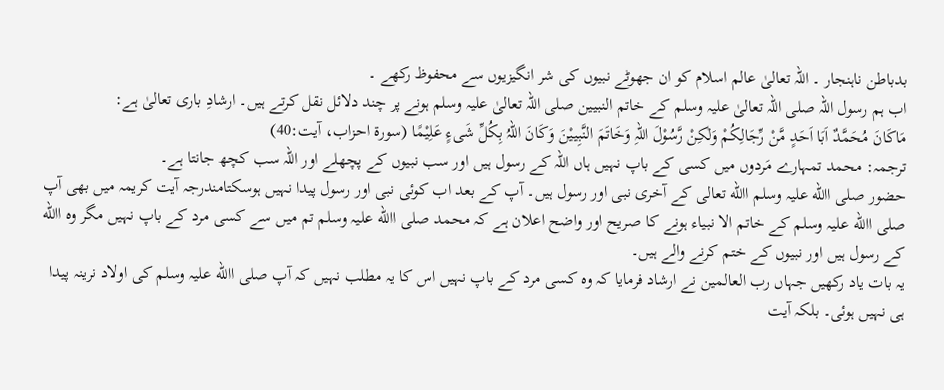بدباطن ناہنجار ۔ اللہ تعالیٰ عالم اسلام کو ان جھوٹے نبیوں کی شر انگیزیوں سے محفوظ رکھے ۔
اب ہم رسول اللہ صلی اللہ تعالیٰ علیہ وسلم کے خاتم النبیین صلی اللہ تعالیٰ علیہ وسلم ہونے پر چند دلائل نقل کرتے ہیں۔ ارشادِ باری تعالیٰ ہے:
مَاکَانَ مُحَمَّدٌ اَبَا اَحَدٍ مَّنْ رِّجَالِکُمْ وَلٰکِنْ رَّسُوْلَ اللہِ وَخَاتَمَ النَّبِییْنَ وَکَانَ اللہُ بِکُلِّ شَیءٍ عَلِیْمًا (سورۃ احزاب، آیت:40)
ترجمہ: محمد تمہارے مَردوں میں کسی کے باپ نہیں ہاں اللہ کے رسول ہیں اور سب نبیوں کے پچھلے اور اللہ سب کچھ جانتا ہے۔
حضور صلی االله علیہ وسلم االله تعالی کے آخری نبی اور رسول ہیں۔ آپ کے بعد اب کوئی نبی اور رسول پیدا نہیں ہوسکتامندرجہ آیت کریمہ میں بھی آپ صلی االله علیہ وسلم کے خاتم الا نبیاء ہونے کا صریح اور واضح اعلان ہے کہ محمد صلی االله علیہ وسلم تم میں سے کسی مرد کے باپ نہیں مگر وہ االله کے رسول ہیں اور نبیوں کے ختم کرنے والے ہیں۔
یہ بات یاد رکھیں جہاں رب العالمین نے ارشاد فرمایا کہ وہ کسی مرد کے باپ نہیں اس کا یہ مطلب نہیں کہ آپ صلی االله علیہ وسلم کی اولاد نرینہ پیدا ہی نہیں ہوئی۔ بلکہ آیت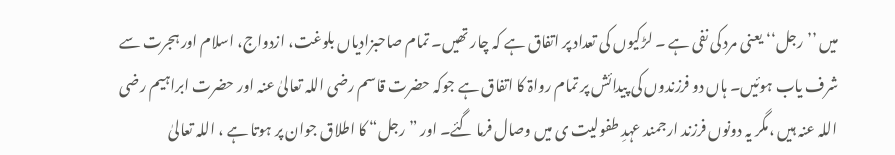میں ’’رجل‘‘ یعنی مرد کی نفی ہے ۔ لڑکیوں کی تعداد پر اتفاق ہے کہ چار تھیں۔ تمام صاحبزادیاں بلوغت، ازدواج، اسلام اور ہجرت سے شرف یاب ہوئیں۔ ہاں دو فرزندوں کی پیدائش پر تمام رواۃ کا اتفاق ہے جوکہ حضرت قاسم رضی اللہ تعالیٰ عنہ اور حضرت ابراہیم رضی اللہ عنہ ہیں ،مگر یہ دونوں فرزند ارجمند عہدِ طفولیت ی میں وصال فرما گئے۔ اور ”رجل“ کا اطلاق جوان پر ہوتا ہے ، اللہ تعالیٰ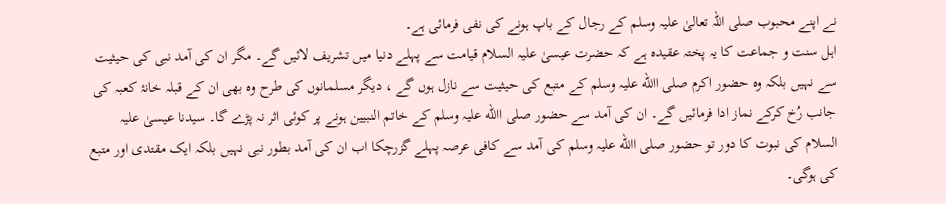نے اپنے محبوب صلی اللہ تعالیٰ علیہ وسلم کے رجال کے باپ ہونے کی نفی فرمائی ہے۔
اہل سنت و جماعت کا یہ پختہ عقیدہ ہے کہ حضرت عیسیٰ علیہ السلام قیامت سے پہلے دنیا میں تشریف لائیں گے۔ مگر ان کی آمد نبی کی حیثیت سے نہیں بلکہ وہ حضور اکرم صلی االله علیہ وسلم کے متبع کی حیثیت سے نازل ہوں گے ، دیگر مسلمانوں کی طرح وہ بھی ان کے قبلہ خانۂ کعبہ کی جانب رُخ کرکے نماز ادا فرمائیں گے۔ ان کی آمد سے حضور صلی االله علیہ وسلم کے خاتم النبیین ہونے پر کوئی اثر نہ پڑے گا۔ سیدنا عیسیٰ علیہ السلام کی نبوت کا دور تو حضور صلی االله علیہ وسلم کی آمد سے کافی عرصہ پہلے گزرچکا اب ان کی آمد بطور نبی نہیں بلکہ ایک مقتدی اور متبع کی ہوگی۔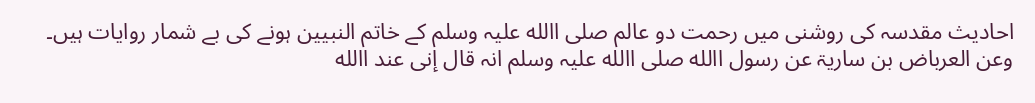احادیث مقدسہ کی روشنی میں رحمت دو عالم صلی االله علیہ وسلم کے خاتم النبیین ہونے کی بے شمار روایات ہیں۔
وعن العرباض بن ساریۃ عن رسول االله صلی االله علیہ وسلم انہ قال إنی عند االله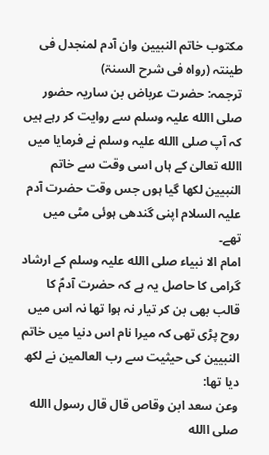مکتوب خاتم النبیین وان آدم لمنجدل فی طینتہ (رواہ فی شرح السنۃ)
ترجمہ: حضرت عرباض بن ساریہ حضور صلی االله علیہ وسلم سے روایت کر رہے ہیں کہ آپ صلی االله علیہ وسلم نے فرمایا میں االله تعالیٰ کے ہاں اسی وقت سے خاتم النبیین لکھا گیا ہوں جس وقت حضرت آدم علیہ السلام اپنی گندھی ہوئی مٹی میں تھے۔
امام الا نبیاء صلی االله علیہ وسلم کے ارشاد گرامی کا حاصل یہ ہے کہ حضرت آدمؑ کا قالب بھی بن کر تیار نہ ہوا تھا نہ اس میں روح پڑی تھی کہ میرا نام اس دنیا میں خاتم النبیین کی حیثیت سے رب العالمین نے لکھ دیا تھا:
وعن سعد ابن وقاص قال قال رسول االله صلی االله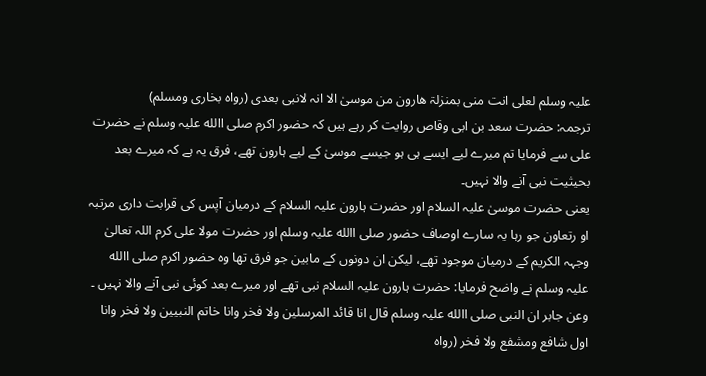علیہ وسلم لعلی انت منی بمنزلۃ ھارون من موسیٰ الا انہ لانبی بعدی (رواہ بخاری ومسلم)
ترجمہ: حضرت سعد بن ابی وقاص روایت کر رہے ہیں کہ حضور اکرم صلی االله علیہ وسلم نے حضرت علی سے فرمایا تم میرے لیے ایسے ہی ہو جیسے موسیٰ کے لیے ہارون تھے، فرق یہ ہے کہ میرے بعد بحیثیت نبی آنے والا نہیں۔
یعنی حضرت موسیٰ علیہ السلام اور حضرت ہارون علیہ السلام کے درمیان آپس کی قرابت داری مرتبہ او رتعاون جو رہا یہ سارے اوصاف حضور صلی االله علیہ وسلم اور حضرت مولا علی کرم اللہ تعالیٰ وجہہ الکریم کے درمیان موجود تھے، لیکن ان دونوں کے مابین جو فرق تھا وہ حضور اکرم صلی االله علیہ وسلم نے واضح فرمایا: حضرت ہارون علیہ السلام نبی تھے اور میرے بعد کوئی نبی آنے والا نہیں ۔
وعن جابر ان النبی صلی االله علیہ وسلم قال انا قائد المرسلین ولا فخر وانا خاتم النبیین ولا فخر وانا اول شافع ومشفع ولا فخر (رواہ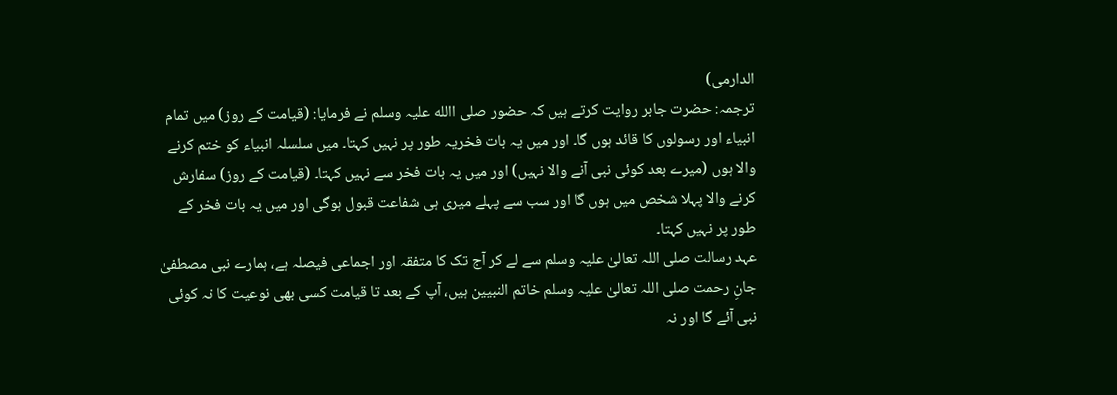الدارمی)
ترجمہ: حضرت جابر روایت کرتے ہیں کہ حضور صلی االله علیہ وسلم نے فرمایا: (قیامت کے روز) میں تمام انبیاء اور رسولوں کا قائد ہوں گا۔ اور میں یہ بات فخریہ طور پر نہیں کہتا۔ میں سلسلہ انبیاء کو ختم کرنے والا ہوں (میرے بعد کوئی نبی آنے والا نہیں) اور میں یہ بات فخر سے نہیں کہتا۔ (قیامت کے روز) سفارش کرنے والا پہلا شخص میں ہوں گا اور سب سے پہلے میری ہی شفاعت قبول ہوگی اور میں یہ بات فخر کے طور پر نہیں کہتا۔
عہد رسالت صلی اللہ تعالیٰ علیہ وسلم سے لے کر آج تک کا متفقہ اور اجماعی فیصلہ ہے، ہمارے نبی مصطفیٰ جانِ رحمت صلی اللہ تعالیٰ علیہ وسلم خاتم النبیین ہیں، آپ کے بعد تا قیامت کسی بھی نوعیت کا نہ کوئی نبی آئے گا اور نہ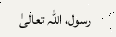رسول، اللہ تعالیٰ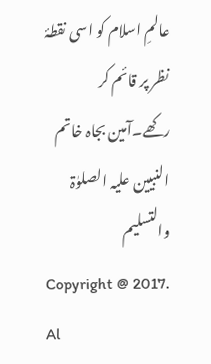عالمِ اسلام کو اسی نقطۂ نظر پر قائم کر رکھے۔آمین بجاہ خاتم النبیین علیہ الصلوٰۃ والتسلیم
Copyright @ 2017. Al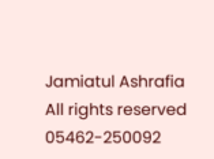Jamiatul Ashrafia
All rights reserved
05462-250092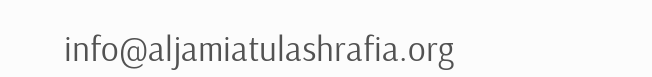info@aljamiatulashrafia.org